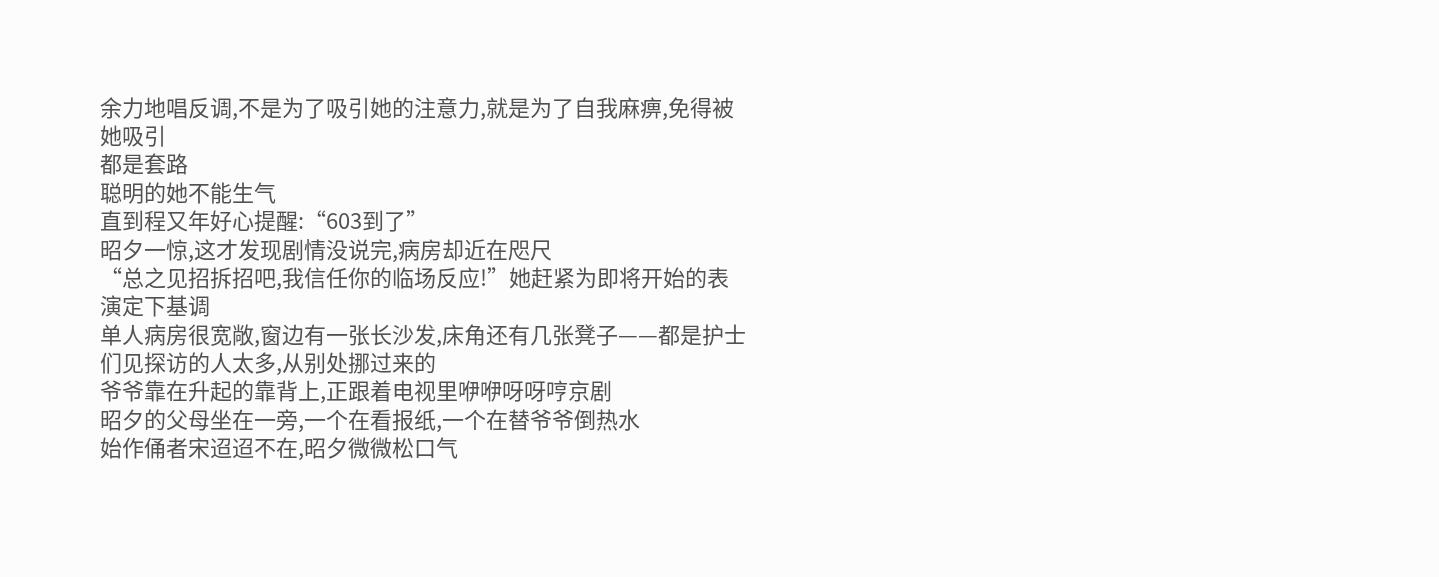余力地唱反调,不是为了吸引她的注意力,就是为了自我麻痹,免得被她吸引
都是套路
聪明的她不能生气
直到程又年好心提醒:“603到了”
昭夕一惊,这才发现剧情没说完,病房却近在咫尺
“总之见招拆招吧,我信任你的临场反应!”她赶紧为即将开始的表演定下基调
单人病房很宽敞,窗边有一张长沙发,床角还有几张凳子——都是护士们见探访的人太多,从别处挪过来的
爷爷靠在升起的靠背上,正跟着电视里咿咿呀呀哼京剧
昭夕的父母坐在一旁,一个在看报纸,一个在替爷爷倒热水
始作俑者宋迢迢不在,昭夕微微松口气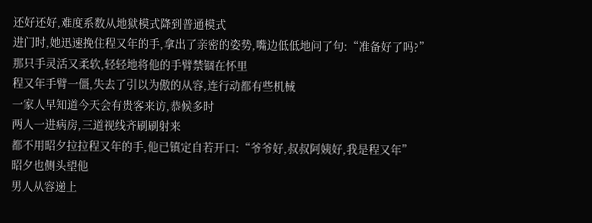还好还好,难度系数从地狱模式降到普通模式
进门时,她迅速挽住程又年的手,拿出了亲密的姿势,嘴边低低地问了句:“准备好了吗?”
那只手灵活又柔软,轻轻地将他的手臂禁锢在怀里
程又年手臂一僵,失去了引以为傲的从容,连行动都有些机械
一家人早知道今天会有贵客来访,恭候多时
两人一进病房,三道视线齐刷刷射来
都不用昭夕拉拉程又年的手,他已镇定自若开口:“爷爷好,叔叔阿姨好,我是程又年”
昭夕也侧头望他
男人从容递上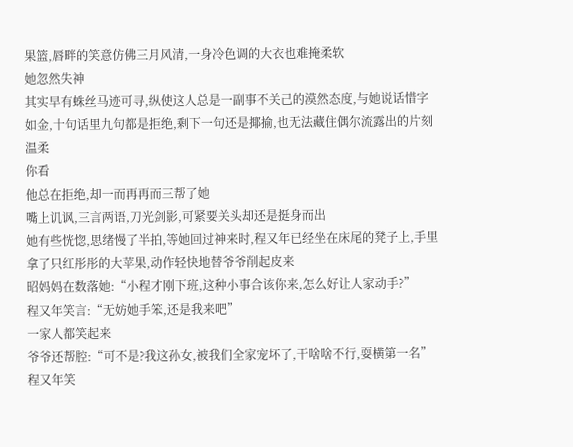果篮,唇畔的笑意仿佛三月风清,一身冷色调的大衣也难掩柔软
她忽然失神
其实早有蛛丝马迹可寻,纵使这人总是一副事不关己的漠然态度,与她说话惜字如金,十句话里九句都是拒绝,剩下一句还是揶揄,也无法藏住偶尔流露出的片刻温柔
你看
他总在拒绝,却一而再再而三帮了她
嘴上讥讽,三言两语,刀光剑影,可紧要关头却还是挺身而出
她有些恍惚,思绪慢了半拍,等她回过神来时,程又年已经坐在床尾的凳子上,手里拿了只红彤彤的大苹果,动作轻快地替爷爷削起皮来
昭妈妈在数落她:“小程才刚下班,这种小事合该你来,怎么好让人家动手?”
程又年笑言:“无妨她手笨,还是我来吧”
一家人都笑起来
爷爷还帮腔:“可不是?我这孙女,被我们全家宠坏了,干啥啥不行,耍横第一名”
程又年笑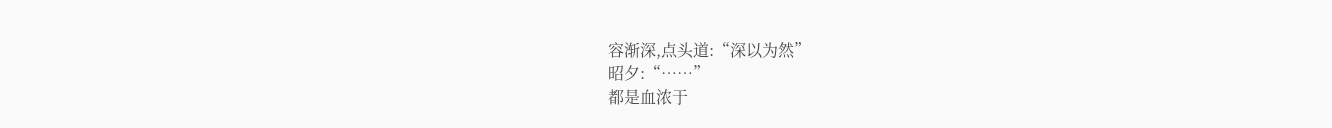容渐深,点头道:“深以为然”
昭夕:“……”
都是血浓于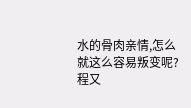水的骨肉亲情,怎么就这么容易叛变呢?
程又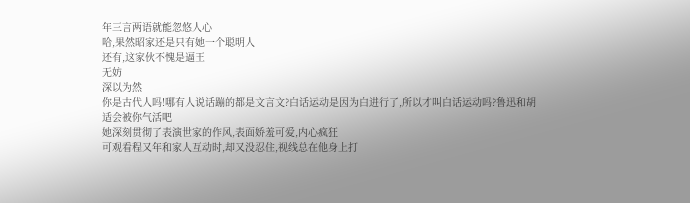年三言两语就能忽悠人心
哈,果然昭家还是只有她一个聪明人
还有,这家伙不愧是逼王
无妨
深以为然
你是古代人吗!哪有人说话蹦的都是文言文?白话运动是因为白进行了,所以才叫白话运动吗?鲁迅和胡适会被你气活吧
她深刻贯彻了表演世家的作风,表面娇羞可爱,内心疯狂
可观看程又年和家人互动时,却又没忍住,视线总在他身上打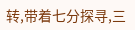转,带着七分探寻,三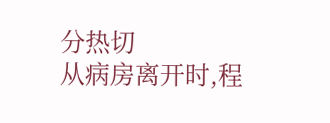分热切
从病房离开时,程